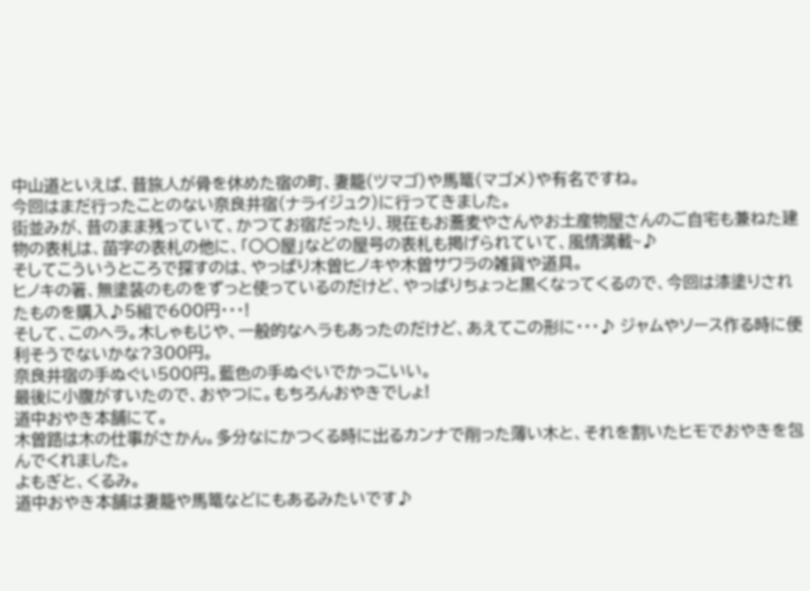中山道といえば、昔旅人が骨を休めた宿の町、妻籠(ツマゴ)や馬篭(マゴメ)や有名ですね。
今回はまだ行ったことのない奈良井宿(ナライジュク)に行ってきました。
街並みが、昔のまま残っていて、かつてお宿だったり、現在もお蕎麦やさんやお土産物屋さんのご自宅も兼ねた建物の表札は、苗字の表札の他に、「〇〇屋」などの屋号の表札も掲げられていて、風情満載~♪
そしてこういうところで探すのは、やっぱり木曽ヒノキや木曽サワラの雑貨や道具。
ヒノキの箸、無塗装のものをずっと使っているのだけど、やっぱりちょっと黒くなってくるので、今回は漆塗りされたものを購入♪5組で600円・・・!
そして、このヘラ。木しゃもじや、一般的なヘラもあったのだけど、あえてこの形に・・・♪ ジャムやソース作る時に便利そうでないかな?300円。
奈良井宿の手ぬぐい500円。藍色の手ぬぐいでかっこいい。
最後に小腹がすいたので、おやつに。もちろんおやきでしょ!
道中おやき本舗にて。
木曽路は木の仕事がさかん。多分なにかつくる時に出るカンナで削った薄い木と、それを割いたヒモでおやきを包んでくれました。
よもぎと、くるみ。
道中おやき本舗は妻籠や馬篭などにもあるみたいです♪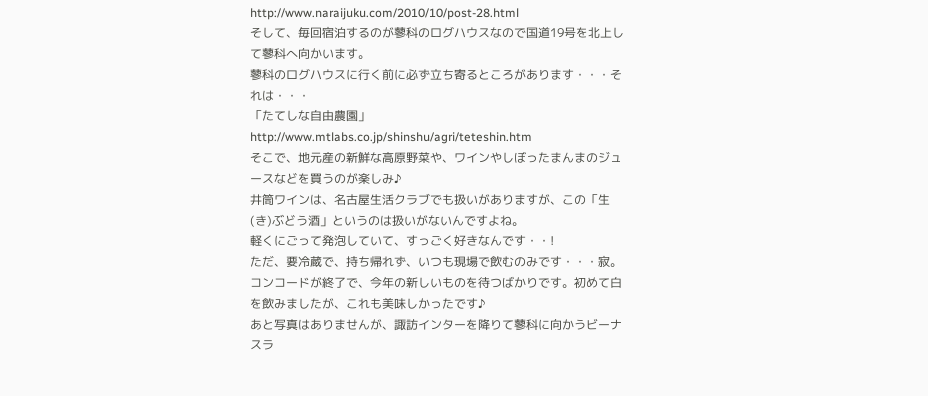http://www.naraijuku.com/2010/10/post-28.html
そして、毎回宿泊するのが蓼科のログハウスなので国道19号を北上して蓼科へ向かいます。
蓼科のログハウスに行く前に必ず立ち寄るところがあります・・・それは・・・
「たてしな自由農園」
http://www.mtlabs.co.jp/shinshu/agri/teteshin.htm
そこで、地元産の新鮮な高原野菜や、ワインやしぼったまんまのジュースなどを買うのが楽しみ♪
井筒ワインは、名古屋生活クラブでも扱いがありますが、この「生(き)ぶどう酒」というのは扱いがないんですよね。
軽くにごって発泡していて、すっごく好きなんです・・!
ただ、要冷蔵で、持ち帰れず、いつも現場で飲むのみです・・・寂。
コンコードが終了で、今年の新しいものを待つばかりです。初めて白を飲みましたが、これも美味しかったです♪
あと写真はありませんが、諏訪インターを降りて蓼科に向かうビーナスラ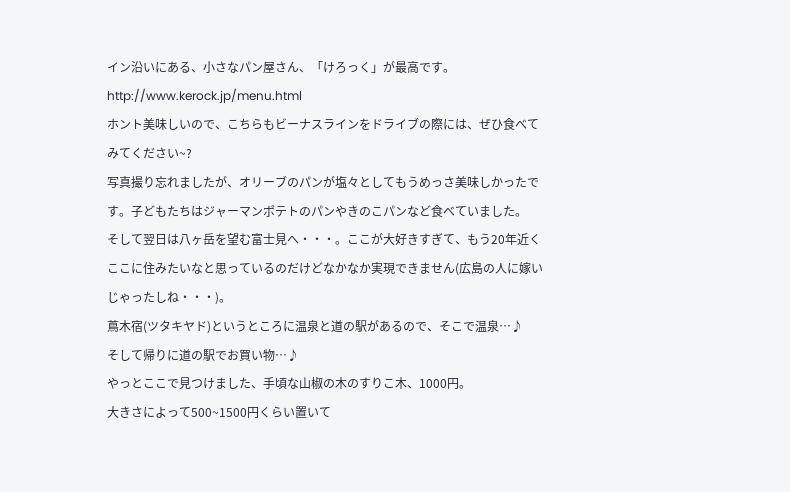イン沿いにある、小さなパン屋さん、「けろっく」が最高です。
http://www.kerock.jp/menu.html
ホント美味しいので、こちらもビーナスラインをドライブの際には、ぜひ食べてみてください~?
写真撮り忘れましたが、オリーブのパンが塩々としてもうめっさ美味しかったです。子どもたちはジャーマンポテトのパンやきのこパンなど食べていました。
そして翌日は八ヶ岳を望む富士見へ・・・。ここが大好きすぎて、もう20年近くここに住みたいなと思っているのだけどなかなか実現できません(広島の人に嫁いじゃったしね・・・)。
蔦木宿(ツタキヤド)というところに温泉と道の駅があるので、そこで温泉…♪
そして帰りに道の駅でお買い物…♪
やっとここで見つけました、手頃な山椒の木のすりこ木、1000円。
大きさによって500~1500円くらい置いて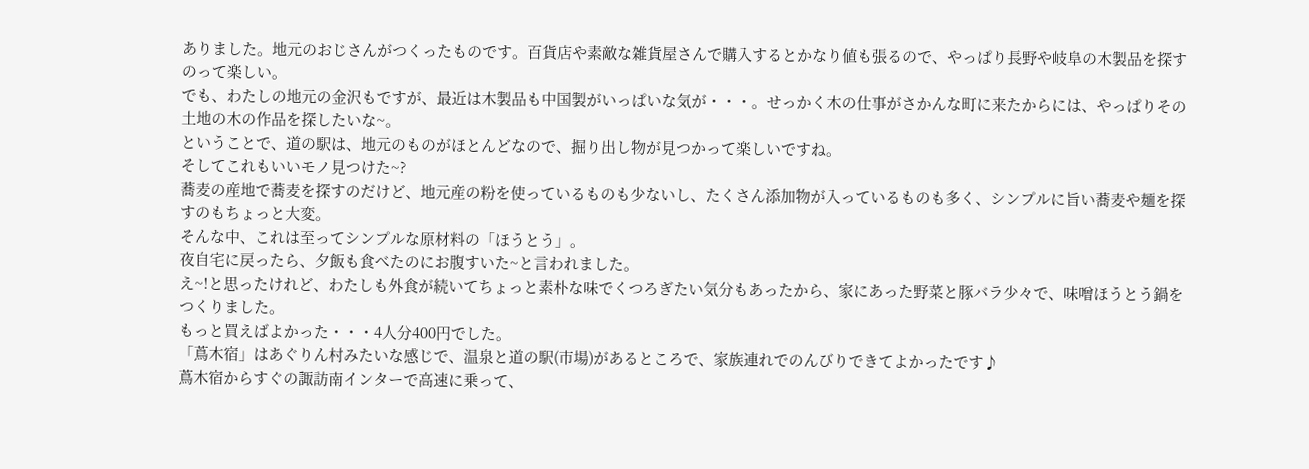ありました。地元のおじさんがつくったものです。百貨店や素敵な雑貨屋さんで購入するとかなり値も張るので、やっぱり長野や岐阜の木製品を探すのって楽しい。
でも、わたしの地元の金沢もですが、最近は木製品も中国製がいっぱいな気が・・・。せっかく木の仕事がさかんな町に来たからには、やっぱりその土地の木の作品を探したいな~。
ということで、道の駅は、地元のものがほとんどなので、掘り出し物が見つかって楽しいですね。
そしてこれもいいモノ見つけた~?
蕎麦の産地で蕎麦を探すのだけど、地元産の粉を使っているものも少ないし、たくさん添加物が入っているものも多く、シンプルに旨い蕎麦や麺を探すのもちょっと大変。
そんな中、これは至ってシンプルな原材料の「ほうとう」。
夜自宅に戻ったら、夕飯も食べたのにお腹すいた~と言われました。
え~!と思ったけれど、わたしも外食が続いてちょっと素朴な味でくつろぎたい気分もあったから、家にあった野菜と豚バラ少々で、味噌ほうとう鍋をつくりました。
もっと買えばよかった・・・4人分400円でした。
「蔦木宿」はあぐりん村みたいな感じで、温泉と道の駅(市場)があるところで、家族連れでのんびりできてよかったです♪
蔦木宿からすぐの諏訪南インターで高速に乗って、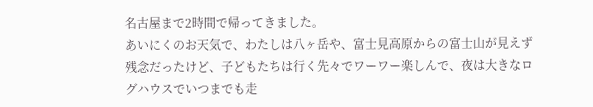名古屋まで2時間で帰ってきました。
あいにくのお天気で、わたしは八ヶ岳や、富士見高原からの富士山が見えず残念だったけど、子どもたちは行く先々でワーワー楽しんで、夜は大きなログハウスでいつまでも走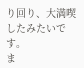り回り、大満喫したみたいです。
ま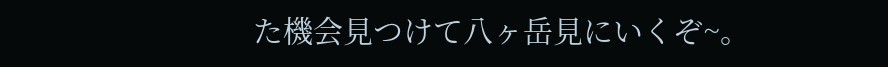た機会見つけて八ヶ岳見にいくぞ~。